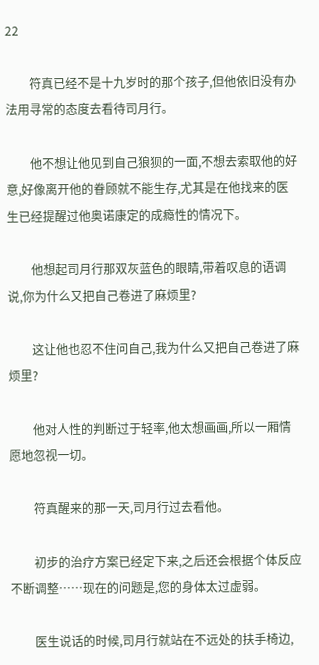22

        符真已经不是十九岁时的那个孩子,但他依旧没有办法用寻常的态度去看待司月行。

        他不想让他见到自己狼狈的一面,不想去索取他的好意,好像离开他的眷顾就不能生存,尤其是在他找来的医生已经提醒过他奥诺康定的成瘾性的情况下。

        他想起司月行那双灰蓝色的眼睛,带着叹息的语调说,你为什么又把自己卷进了麻烦里?

        这让他也忍不住问自己,我为什么又把自己卷进了麻烦里?

        他对人性的判断过于轻率,他太想画画,所以一厢情愿地忽视一切。

        符真醒来的那一天,司月行过去看他。

        初步的治疗方案已经定下来,之后还会根据个体反应不断调整……现在的问题是,您的身体太过虚弱。

        医生说话的时候,司月行就站在不远处的扶手椅边,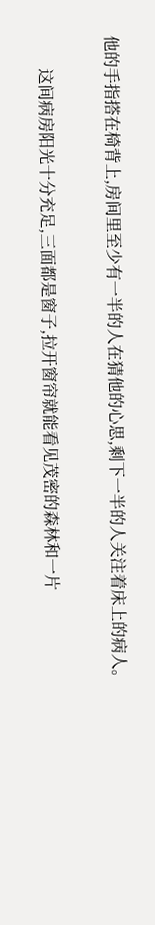他的手指搭在椅背上,房间里至少有一半的人在猜他的心思,剩下一半的人关注着床上的病人。

        这间病房阳光十分充足,三面都是窗子,拉开窗帘就能看见茂密的森林和一片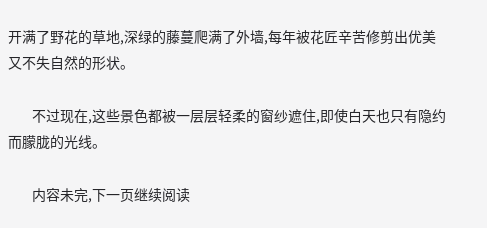开满了野花的草地,深绿的藤蔓爬满了外墙,每年被花匠辛苦修剪出优美又不失自然的形状。

        不过现在,这些景色都被一层层轻柔的窗纱遮住,即使白天也只有隐约而朦胧的光线。

        内容未完,下一页继续阅读